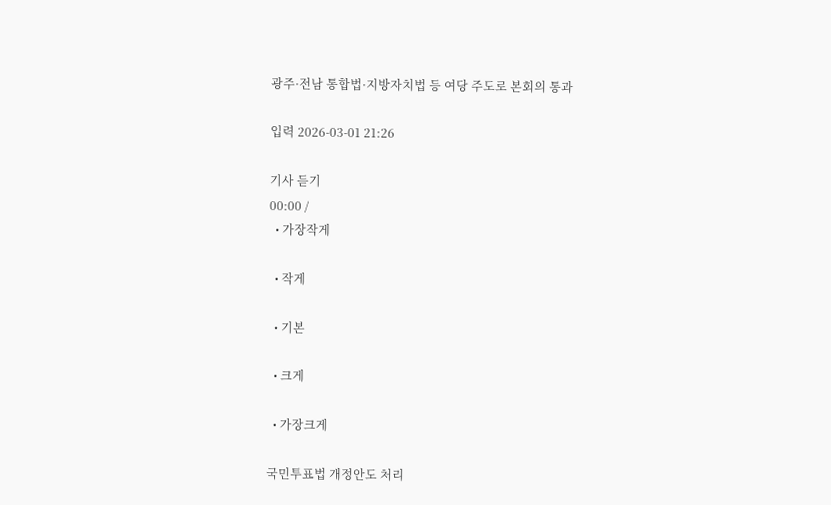광주·전남 통합법·지방자치법 등 여당 주도로 본회의 통과

입력 2026-03-01 21:26

기사 듣기
00:00 /
  • 가장작게

  • 작게

  • 기본

  • 크게

  • 가장크게

국민투표법 개정안도 처리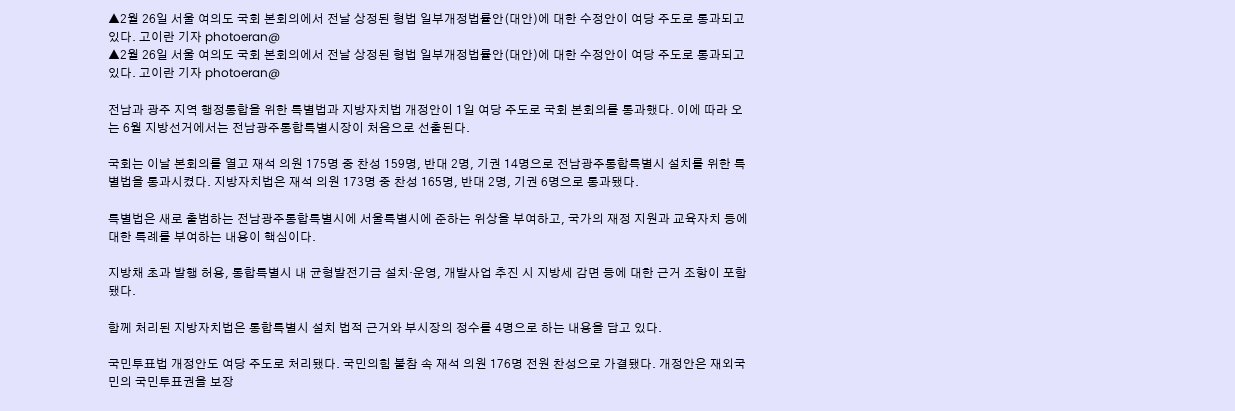▲2월 26일 서울 여의도 국회 본회의에서 전날 상정된 형법 일부개정법률안(대안)에 대한 수정안이 여당 주도로 통과되고 있다. 고이란 기자 photoeran@
▲2월 26일 서울 여의도 국회 본회의에서 전날 상정된 형법 일부개정법률안(대안)에 대한 수정안이 여당 주도로 통과되고 있다. 고이란 기자 photoeran@

전남과 광주 지역 행정통합을 위한 특별법과 지방자치법 개정안이 1일 여당 주도로 국회 본회의를 통과했다. 이에 따라 오는 6월 지방선거에서는 전남광주통합특별시장이 처음으로 선출된다.

국회는 이날 본회의를 열고 재석 의원 175명 중 찬성 159명, 반대 2명, 기권 14명으로 전남광주통합특별시 설치를 위한 특별법을 통과시켰다. 지방자치법은 재석 의원 173명 중 찬성 165명, 반대 2명, 기권 6명으로 통과됐다.

특별법은 새로 출범하는 전남광주통합특별시에 서울특별시에 준하는 위상을 부여하고, 국가의 재정 지원과 교육자치 등에 대한 특례를 부여하는 내용이 핵심이다.

지방채 초과 발행 허용, 통합특별시 내 균형발전기금 설치·운영, 개발사업 추진 시 지방세 감면 등에 대한 근거 조항이 포함됐다.

함께 처리된 지방자치법은 통합특별시 설치 법적 근거와 부시장의 정수를 4명으로 하는 내용을 담고 있다.

국민투표법 개정안도 여당 주도로 처리됐다. 국민의힘 불참 속 재석 의원 176명 전원 찬성으로 가결됐다. 개정안은 재외국민의 국민투표권을 보장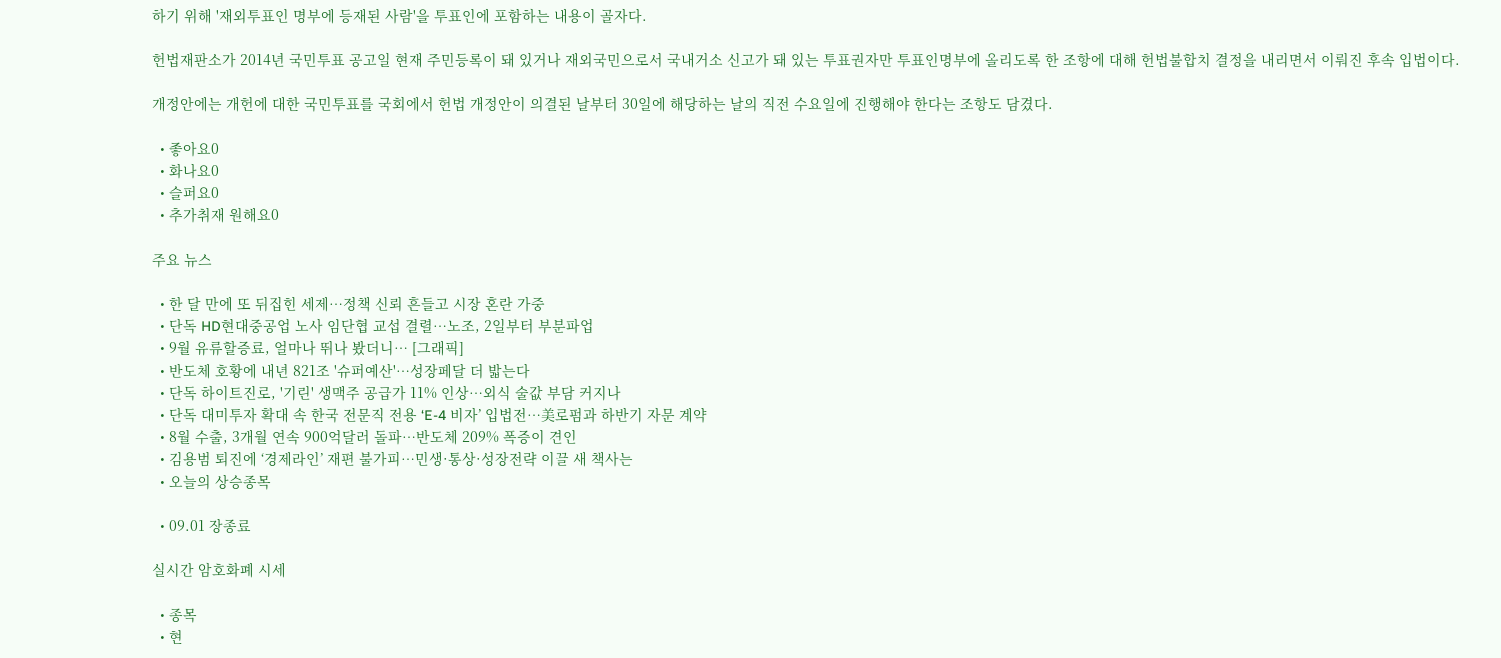하기 위해 '재외투표인 명부에 등재된 사람'을 투표인에 포함하는 내용이 골자다.

헌법재판소가 2014년 국민투표 공고일 현재 주민등록이 돼 있거나 재외국민으로서 국내거소 신고가 돼 있는 투표권자만 투표인명부에 올리도록 한 조항에 대해 헌법불합치 결정을 내리면서 이뤄진 후속 입법이다.

개정안에는 개헌에 대한 국민투표를 국회에서 헌법 개정안이 의결된 날부터 30일에 해당하는 날의 직전 수요일에 진행해야 한다는 조항도 담겼다.

  • 좋아요0
  • 화나요0
  • 슬퍼요0
  • 추가취재 원해요0

주요 뉴스

  • 한 달 만에 또 뒤집힌 세제…정책 신뢰 흔들고 시장 혼란 가중
  • 단독 HD현대중공업 노사 임단협 교섭 결렬…노조, 2일부터 부분파업
  • 9월 유류할증료, 얼마나 뛰나 봤더니… [그래픽]
  • 반도체 호황에 내년 821조 '슈퍼예산'…성장페달 더 밟는다
  • 단독 하이트진로, '기린' 생맥주 공급가 11% 인상…외식 술값 부담 커지나
  • 단독 대미투자 확대 속 한국 전문직 전용 ‘E-4 비자’ 입법전…美로펌과 하반기 자문 계약
  • 8월 수출, 3개월 연속 900억달러 돌파…반도체 209% 폭증이 견인
  • 김용범 퇴진에 ‘경제라인’ 재편 불가피…민생·통상·성장전략 이끌 새 책사는
  • 오늘의 상승종목

  • 09.01 장종료

실시간 암호화폐 시세

  • 종목
  • 현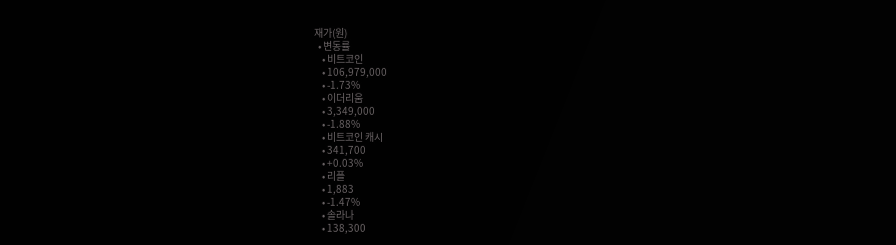재가(원)
  • 변동률
    • 비트코인
    • 106,979,000
    • -1.73%
    • 이더리움
    • 3,349,000
    • -1.88%
    • 비트코인 캐시
    • 341,700
    • +0.03%
    • 리플
    • 1,883
    • -1.47%
    • 솔라나
    • 138,300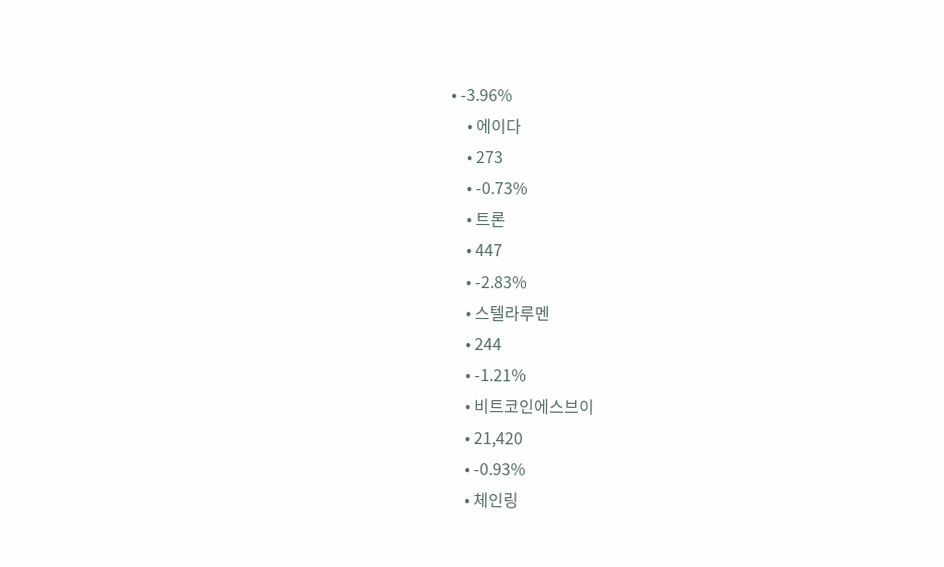• -3.96%
    • 에이다
    • 273
    • -0.73%
    • 트론
    • 447
    • -2.83%
    • 스텔라루멘
    • 244
    • -1.21%
    • 비트코인에스브이
    • 21,420
    • -0.93%
    • 체인링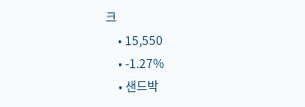크
    • 15,550
    • -1.27%
    • 샌드박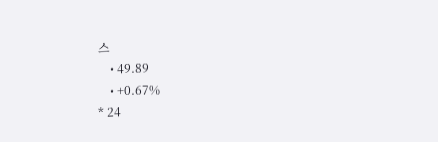스
    • 49.89
    • +0.67%
* 24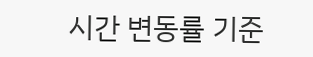시간 변동률 기준